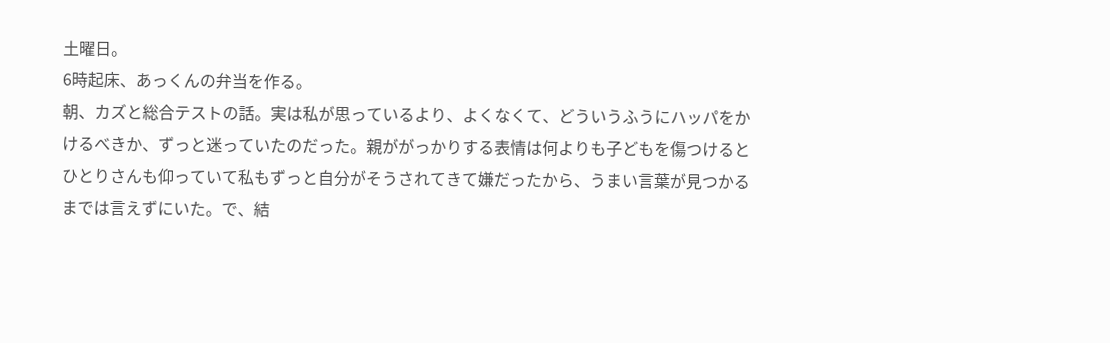土曜日。
6時起床、あっくんの弁当を作る。
朝、カズと総合テストの話。実は私が思っているより、よくなくて、どういうふうにハッパをかけるべきか、ずっと迷っていたのだった。親ががっかりする表情は何よりも子どもを傷つけるとひとりさんも仰っていて私もずっと自分がそうされてきて嫌だったから、うまい言葉が見つかるまでは言えずにいた。で、結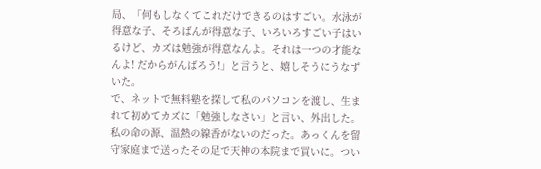局、「何もしなくてこれだけできるのはすごい。水泳が得意な子、そろばんが得意な子、いろいろすごい子はいるけど、カズは勉強が得意なんよ。それは一つの才能なんよ! だからがんばろう!」と言うと、嬉しそうにうなずいた。
で、ネットで無料塾を探して私のパソコンを渡し、生まれて初めてカズに「勉強しなさい」と言い、外出した。
私の命の源、温熱の線香がないのだった。あっくんを留守家庭まで送ったその足で天神の本院まで買いに。つい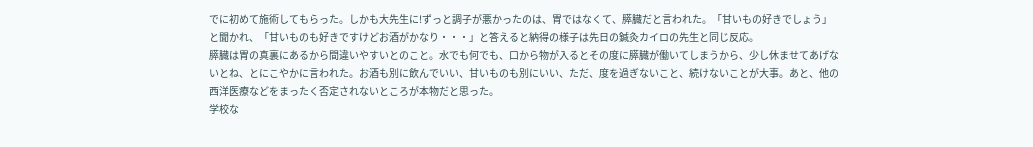でに初めて施術してもらった。しかも大先生に!ずっと調子が悪かったのは、胃ではなくて、膵臓だと言われた。「甘いもの好きでしょう」と聞かれ、「甘いものも好きですけどお酒がかなり・・・」と答えると納得の様子は先日の鍼灸カイロの先生と同じ反応。
膵臓は胃の真裏にあるから間違いやすいとのこと。水でも何でも、口から物が入るとその度に膵臓が働いてしまうから、少し休ませてあげないとね、とにこやかに言われた。お酒も別に飲んでいい、甘いものも別にいい、ただ、度を過ぎないこと、続けないことが大事。あと、他の西洋医療などをまったく否定されないところが本物だと思った。
学校な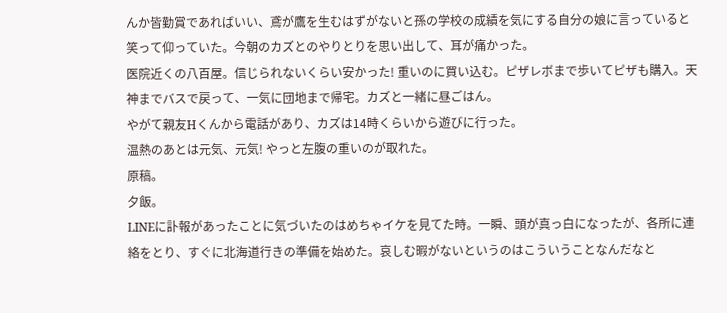んか皆勤賞であればいい、鳶が鷹を生むはずがないと孫の学校の成績を気にする自分の娘に言っていると笑って仰っていた。今朝のカズとのやりとりを思い出して、耳が痛かった。
医院近くの八百屋。信じられないくらい安かった! 重いのに買い込む。ピザレボまで歩いてピザも購入。天神までバスで戻って、一気に団地まで帰宅。カズと一緒に昼ごはん。
やがて親友Hくんから電話があり、カズは14時くらいから遊びに行った。
温熱のあとは元気、元気! やっと左腹の重いのが取れた。
原稿。
夕飯。
LINEに訃報があったことに気づいたのはめちゃイケを見てた時。一瞬、頭が真っ白になったが、各所に連絡をとり、すぐに北海道行きの準備を始めた。哀しむ暇がないというのはこういうことなんだなと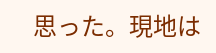思った。現地は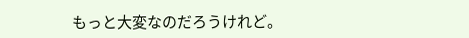もっと大変なのだろうけれど。